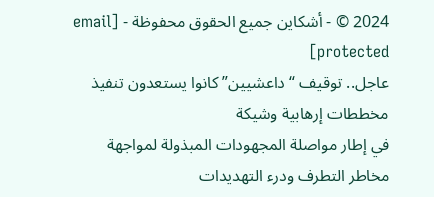2024 © - أشكاين جميع الحقوق محفوظة - [email protected]
عاجل.. توقيف “داعشيين” كانوا يستعدون تنفيذ مخططات إرهابية وشيكة
في إطار مواصلة المجهودات المبذولة لمواجهة مخاطر التطرف ودرء التهديدات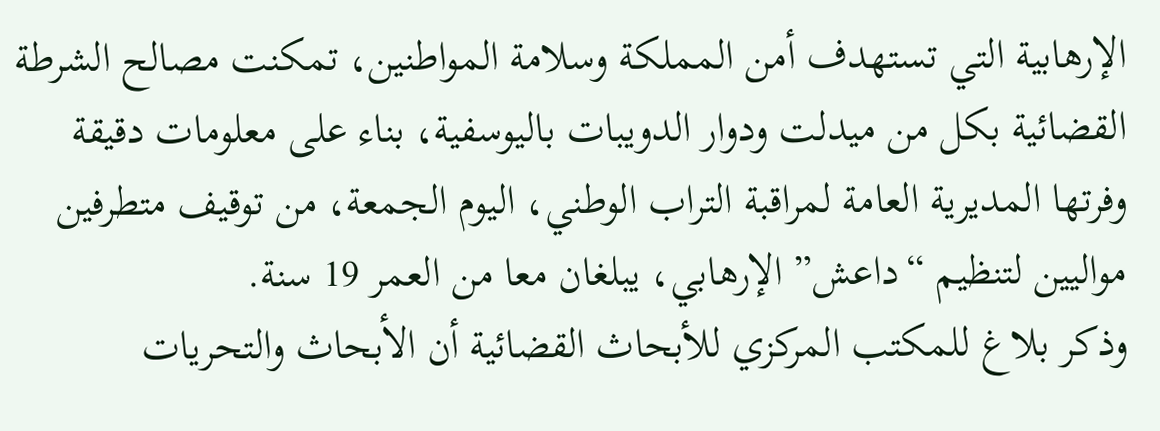الإرهابية التي تستهدف أمن المملكة وسلامة المواطنين، تمكنت مصالح الشرطة القضائية بكل من ميدلت ودوار الدويبات باليوسفية، بناء على معلومات دقيقة وفرتها المديرية العامة لمراقبة التراب الوطني، اليوم الجمعة، من توقيف متطرفين مواليين لتنظيم “داعش” الإرهابي، يبلغان معا من العمر 19 سنة.
وذكر بلاغ للمكتب المركزي للأبحاث القضائية أن الأبحاث والتحريات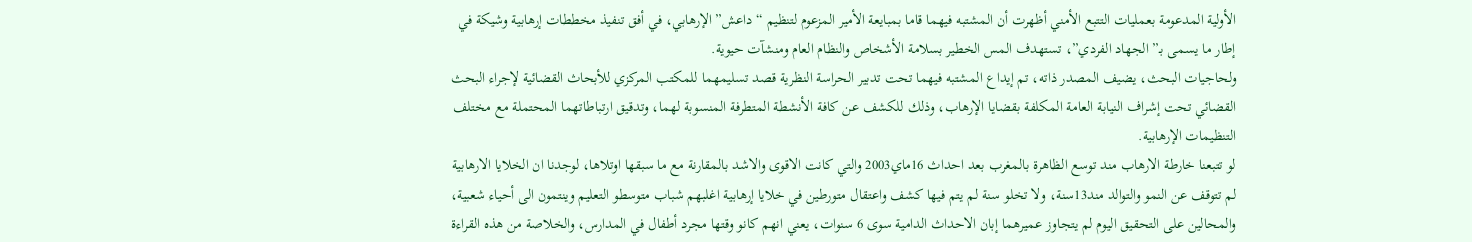الأولية المدعومة بعمليات التتبع الأمني أظهرت أن المشتبه فيهما قاما بمبايعة الأمير المزعوم لتنظيم “داعش” الإرهابي، في أفق تنفيذ مخططات إرهابية وشيكة في إطار ما يسمى بـ” الجهاد الفردي”، تستهدف المس الخطير بسلامة الأشخاص والنظام العام ومنشآت حيوية.
ولحاجيات البحث، يضيف المصدر ذاته، تم إيداع المشتبه فيهما تحت تدبير الحراسة النظرية قصد تسليمهما للمكتب المركزي للأبحاث القضائية لإجراء البحث القضائي تحت إشراف النيابة العامة المكلفة بقضايا الإرهاب، وذلك للكشف عن كافة الأنشطة المتطرفة المنسوبة لهما، وتدقيق ارتباطاتهما المحتملة مع مختلف التنظيمات الإرهابية.
لو تتبعنا خارطة الارهاب مند توسع الظاهرة بالمغرب بعد احداث 16ماي2003 والتي كانت الاقوى والاشد بالمقارنة مع ما سبقها اوتلاها، لوجدنا ان الخلايا الارهابية لم تتوقف عن النمو والتوالد مند13سنة، ولا تخلو سنة لم يتم فيها كشف واعتقال متورطين في خلايا إرهابية اغلبهم شباب متوسطو التعليم وينتمون الى أحياء شعبية، والمحالين على التحقيق اليوم لم يتجاوز عميرهما إبان الاحداث الدامية سوى 6 سنوات، يعني انهم كانو وقتها مجرد أطفال في المدارس، والخلاصة من هذه القراءة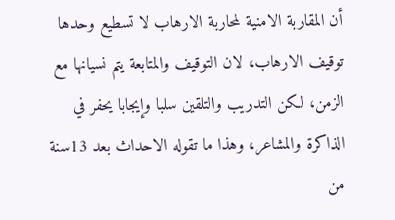أن المقاربة الامنية لمحاربة الارهاب لا تسطيع وحدها توقيف الارهاب، لان التوقيف والمتابعة يتم نسيانها مع الزمن، لكن التدريب والتلقين سلبا وإيجابا يحفر في الذاكرة والمشاعر، وهذا ما تقوله الاحداث بعد 13سنة من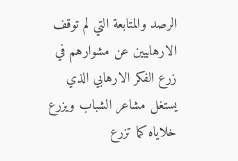الرصد والمتابعة التي لم توقف الارهابيين عن مشوارهم في زرع الفكر الارهابي الذي يستغل مشاعر الشباب ويزرع خلاياه كما تزرع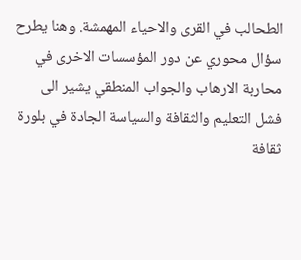الطحالب في القرى والاحياء المهمشة. وهنا يطرح سؤال محوري عن دور المؤسسات الاخرى في محاربة الارهاب والجواب المنطقي يشير الى فشل التعليم والثقافة والسياسة الجادة في بلورة ثقافة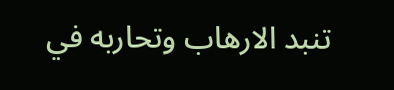تنبد الارهاب وتحاربه في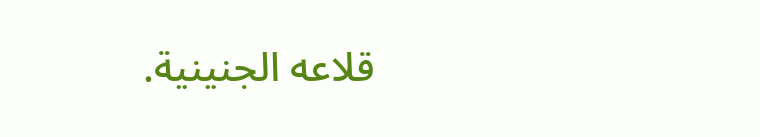قلاعه الجنينية.